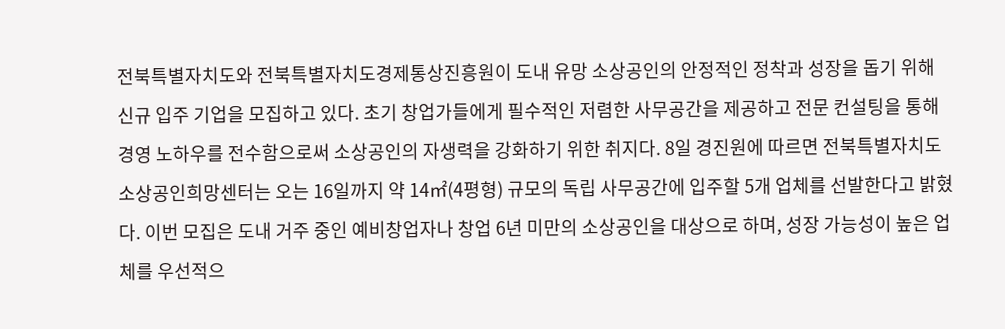전북특별자치도와 전북특별자치도경제통상진흥원이 도내 유망 소상공인의 안정적인 정착과 성장을 돕기 위해 신규 입주 기업을 모집하고 있다. 초기 창업가들에게 필수적인 저렴한 사무공간을 제공하고 전문 컨설팅을 통해 경영 노하우를 전수함으로써 소상공인의 자생력을 강화하기 위한 취지다. 8일 경진원에 따르면 전북특별자치도소상공인희망센터는 오는 16일까지 약 14㎡(4평형) 규모의 독립 사무공간에 입주할 5개 업체를 선발한다고 밝혔다. 이번 모집은 도내 거주 중인 예비창업자나 창업 6년 미만의 소상공인을 대상으로 하며, 성장 가능성이 높은 업체를 우선적으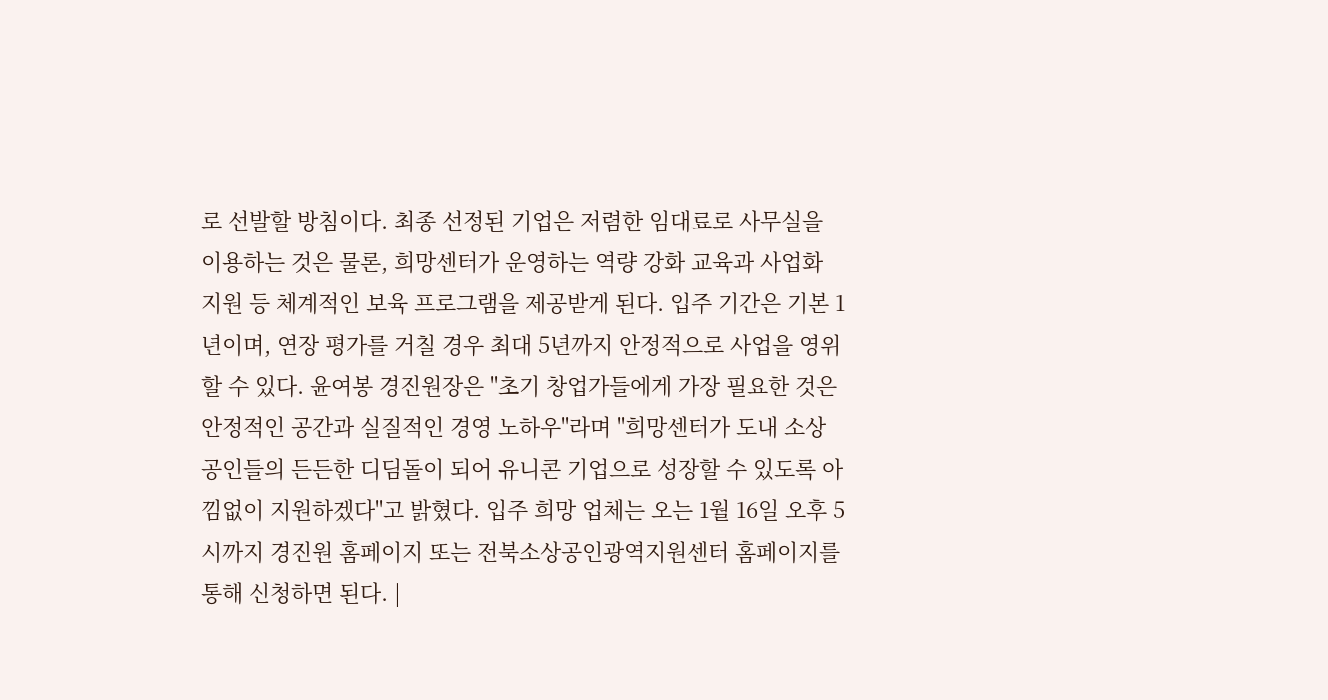로 선발할 방침이다. 최종 선정된 기업은 저렴한 임대료로 사무실을 이용하는 것은 물론, 희망센터가 운영하는 역량 강화 교육과 사업화 지원 등 체계적인 보육 프로그램을 제공받게 된다. 입주 기간은 기본 1년이며, 연장 평가를 거칠 경우 최대 5년까지 안정적으로 사업을 영위할 수 있다. 윤여봉 경진원장은 "초기 창업가들에게 가장 필요한 것은 안정적인 공간과 실질적인 경영 노하우"라며 "희망센터가 도내 소상공인들의 든든한 디딤돌이 되어 유니콘 기업으로 성장할 수 있도록 아낌없이 지원하겠다"고 밝혔다. 입주 희망 업체는 오는 1월 16일 오후 5시까지 경진원 홈페이지 또는 전북소상공인광역지원센터 홈페이지를 통해 신청하면 된다. |